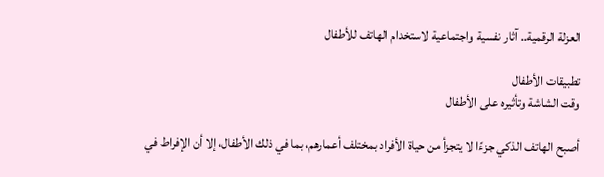العزلة الرقمية.. آثار نفسية واجتماعية لاستخدام الهاتف للأطفال

تطبيقات الأطفال
وقت الشاشة وتأثيره على الأطفال

أصبح الهاتف الذكي جزءًا لا يتجزأ من حياة الأفراد بمختلف أعمارهم، بما في ذلك الأطفال، إلا أن الإفراط في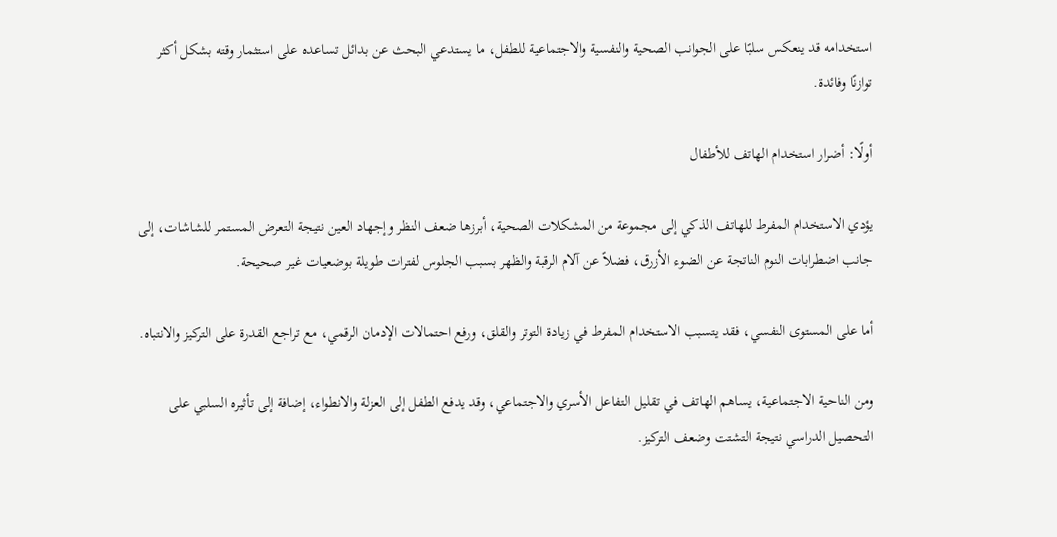استخدامه قد ينعكس سلبًا على الجوانب الصحية والنفسية والاجتماعية للطفل، ما يستدعي البحث عن بدائل تساعده على استثمار وقته بشكل أكثر توازنًا وفائدة.

أولًا: أضرار استخدام الهاتف للأطفال

يؤدي الاستخدام المفرط للهاتف الذكي إلى مجموعة من المشكلات الصحية، أبرزها ضعف النظر وإجهاد العين نتيجة التعرض المستمر للشاشات، إلى جانب اضطرابات النوم الناتجة عن الضوء الأزرق، فضلاً عن آلام الرقبة والظهر بسبب الجلوس لفترات طويلة بوضعيات غير صحيحة.

أما على المستوى النفسي، فقد يتسبب الاستخدام المفرط في زيادة التوتر والقلق، ورفع احتمالات الإدمان الرقمي، مع تراجع القدرة على التركيز والانتباه.

ومن الناحية الاجتماعية، يساهم الهاتف في تقليل التفاعل الأسري والاجتماعي، وقد يدفع الطفل إلى العزلة والانطواء، إضافة إلى تأثيره السلبي على التحصيل الدراسي نتيجة التشتت وضعف التركيز.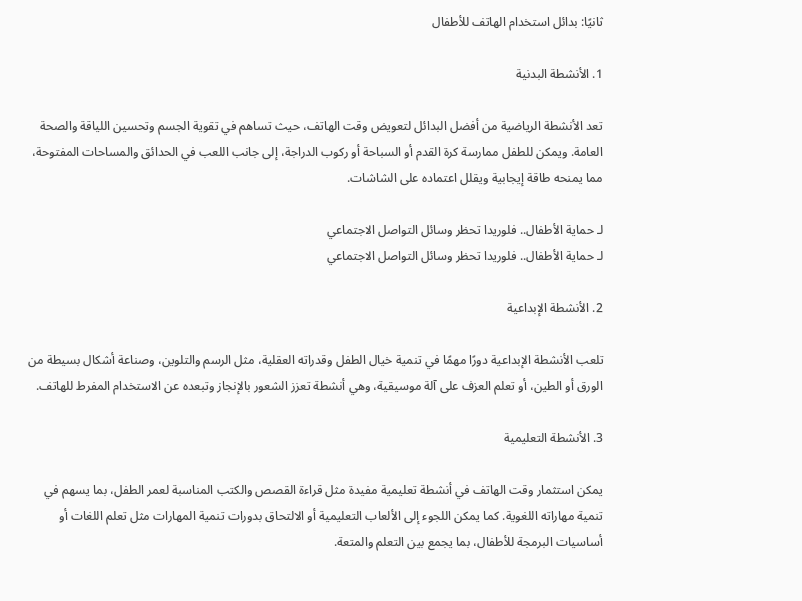ثانيًا: بدائل استخدام الهاتف للأطفال

1. الأنشطة البدنية

تعد الأنشطة الرياضية من أفضل البدائل لتعويض وقت الهاتف، حيث تساهم في تقوية الجسم وتحسين اللياقة والصحة العامة. ويمكن للطفل ممارسة كرة القدم أو السباحة أو ركوب الدراجة، إلى جانب اللعب في الحدائق والمساحات المفتوحة، مما يمنحه طاقة إيجابية ويقلل اعتماده على الشاشات.

لـ حماية الأطفال.. فلوريدا تحظر وسائل التواصل الاجتماعي
لـ حماية الأطفال.. فلوريدا تحظر وسائل التواصل الاجتماعي

2. الأنشطة الإبداعية

تلعب الأنشطة الإبداعية دورًا مهمًا في تنمية خيال الطفل وقدراته العقلية، مثل الرسم والتلوين، وصناعة أشكال بسيطة من الورق أو الطين، أو تعلم العزف على آلة موسيقية، وهي أنشطة تعزز الشعور بالإنجاز وتبعده عن الاستخدام المفرط للهاتف.

3. الأنشطة التعليمية

يمكن استثمار وقت الهاتف في أنشطة تعليمية مفيدة مثل قراءة القصص والكتب المناسبة لعمر الطفل، بما يسهم في تنمية مهاراته اللغوية. كما يمكن اللجوء إلى الألعاب التعليمية أو الالتحاق بدورات تنمية المهارات مثل تعلم اللغات أو أساسيات البرمجة للأطفال، بما يجمع بين التعلم والمتعة.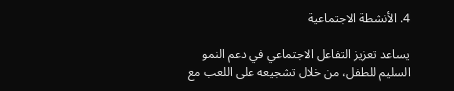4. الأنشطة الاجتماعية

يساعد تعزيز التفاعل الاجتماعي في دعم النمو السليم للطفل، من خلال تشجيعه على اللعب مع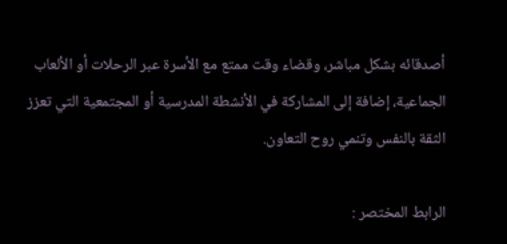أصدقائه بشكل مباشر، وقضاء وقت ممتع مع الأسرة عبر الرحلات أو الألعاب الجماعية، إضافة إلى المشاركة في الأنشطة المدرسية أو المجتمعية التي تعزز الثقة بالنفس وتنمي روح التعاون.

الرابط المختصر :